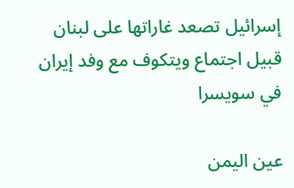إسرائيل تصعد غاراتها على لبنان قبيل اجتماع ويتكوف مع وفد إيران في سويسرا

عين اليمن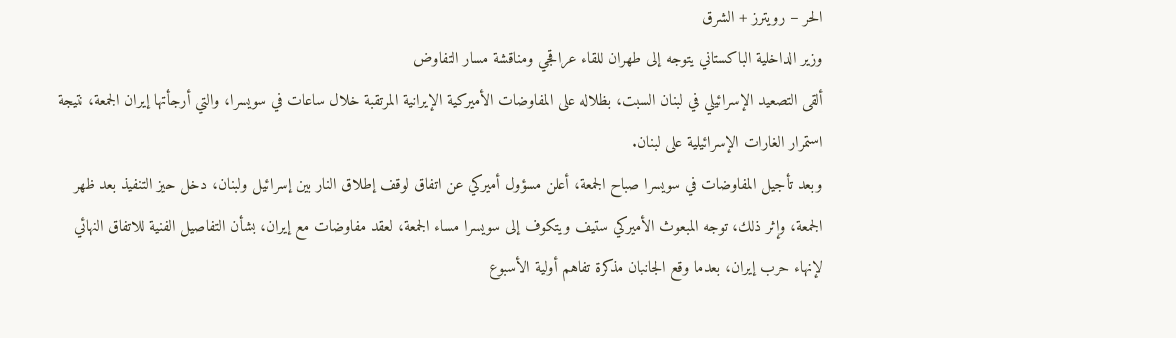الحر – رويترز + الشرق
وزير الداخلية الباكستاني يتوجه إلى طهران للقاء عراقجي ومناقشة مسار التفاوض
ألقى التصعيد الإسرائيلي في لبنان السبت، بظلاله على المفاوضات الأميركية الإيرانية المرتقبة خلال ساعات في سويسرا، والتي أرجأتها إيران الجمعة، نتيجة استمرار الغارات الإسرائيلية على لبنان.
وبعد تأجيل المفاوضات في سويسرا صباح الجمعة، أعلن مسؤول أميركي عن اتفاق لوقف إطلاق النار بين إسرائيل ولبنان، دخل حيز التنفيذ بعد ظهر الجمعة، وإثر ذلك، توجه المبعوث الأميركي ستيف ويتكوف إلى سويسرا مساء الجمعة، لعقد مفاوضات مع إيران، بشأن التفاصيل الفنية للاتفاق النهائي لإنهاء حرب إيران، بعدما وقع الجانبان مذكرة تفاهم أولية الأسبوع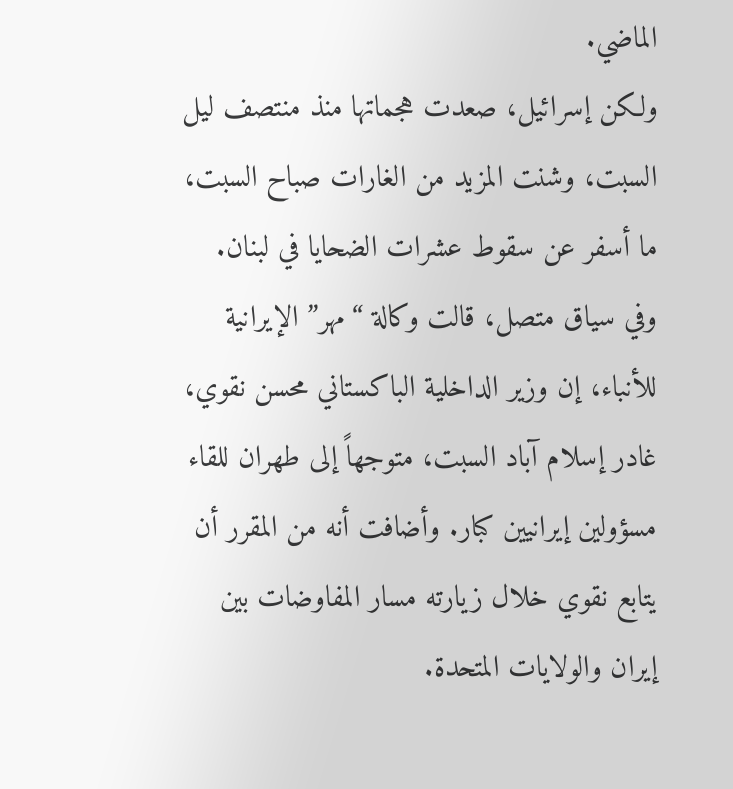الماضي.
ولكن إسرائيل، صعدت هجماتها منذ منتصف ليل السبت، وشنت المزيد من الغارات صباح السبت، ما أسفر عن سقوط عشرات الضحايا في لبنان.
وفي سياق متصل، قالت وكالة “مهر” الإيرانية للأنباء، إن وزير الداخلية الباكستاني محسن نقوي، غادر إسلام آباد السبت، متوجهاً إلى طهران للقاء مسؤولين إيرانيين كبار. وأضافت أنه من المقرر أن يتابع نقوي خلال زيارته مسار المفاوضات بين إيران والولايات المتحدة.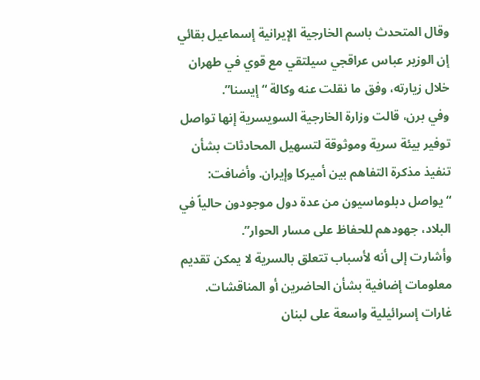وقال المتحدث باسم الخارجية الإيرانية إسماعيل بقائي إن الوزير عباس عراقجي سيلتقي مع قوي في طهران خلال زيارته، وفق ما نقلت عنه وكالة “إيسنا”.
وفي برن، قالت وزارة الخارجية السويسرية إنها تواصل توفير بيئة سرية وموثوقة لتسهيل المحادثات بشأن تنفيذ مذكرة التفاهم بين أميركا وإيران. وأضافت: “يواصل دبلوماسيون من عدة دول موجودون حالياً في البلاد، جهودهم للحفاظ على مسار الحوار”.
وأشارت إلى أنه لأسباب تتعلق بالسرية لا يمكن تقديم معلومات إضافية بشأن الحاضرين أو المناقشات.
غارات إسرائيلية واسعة على لبنان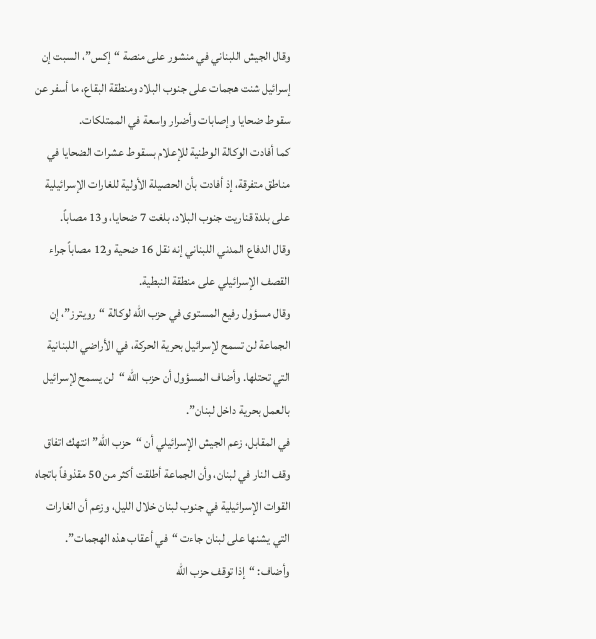وقال الجيش اللبناني في منشور على منصة “إكس”، السبت إن إسرائيل شنت هجمات على جنوب البلاد ومنطقة البقاع، ما أسفر عن سقوط ضحايا وإصابات وأضرار واسعة في الممتلكات.
كما أفادت الوكالة الوطنية للإعلام بسقوط عشرات الضحايا في مناطق متفرقة، إذ أفادت بأن الحصيلة الأولية للغارات الإسرائيلية على بلدة قناريت جنوب البلاد، بلغت 7 ضحايا، و13 مصاباً.
وقال الدفاع المدني اللبناني إنه نقل 16 ضحية و12 مصاباً جراء القصف الإسرائيلي على منطقة النبطية.
وقال مسؤول رفيع المستوى في حزب الله لوكالة “رويترز”، إن الجماعة لن تسمح لإسرائيل بحرية الحركة، في الأراضي اللبنانية التي تحتلها. وأضاف المسؤول أن حزب الله “لن يسمح لإسرائيل بالعمل بحرية داخل لبنان”.
في المقابل، زعم الجيش الإسرائيلي أن “حزب الله” انتهك اتفاق وقف النار في لبنان، وأن الجماعة أطلقت أكثر من 50 مقذوفاً باتجاه القوات الإسرائيلية في جنوب لبنان خلال الليل، وزعم أن الغارات التي يشنها على لبنان جاءت “في أعقاب هذه الهجمات”.
وأضاف: “إذا توقف حزب الله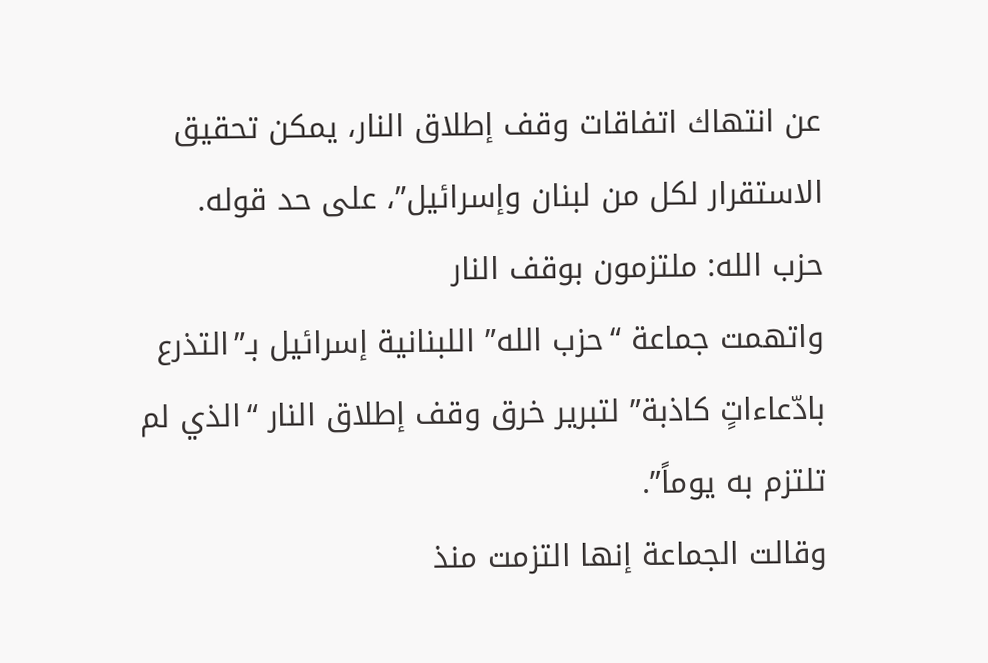عن انتهاك اتفاقات وقف إطلاق النار، يمكن تحقيق الاستقرار لكل من لبنان وإسرائيل”، على حد قوله.
حزب الله: ملتزمون بوقف النار
واتهمت جماعة “حزب الله” اللبنانية إسرائيل بـ”التذرع بادّعاءاتٍ كاذبة” لتبرير خرق وقف إطلاق النار “الذي لم تلتزم به يوماً”.
وقالت الجماعة إنها التزمت منذ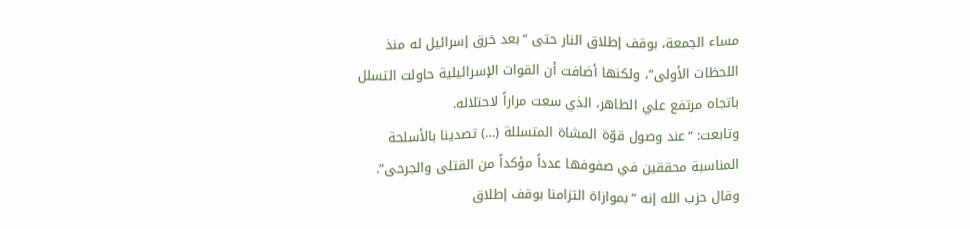مساء الجمعة، بوقف إطلاق النار حتى “بعد خرق إسرائيل له منذ اللحظات الأولى”، ولكنها أضافت أن القوات الإسرائيلية حاولت التسلل باتجاه مرتفع علي الطاهر، الذي سعت مراراً لاحتلاله.
وتابعت: “عند وصول قوّة المشاة المتسللة (…) تصدينا بالأسلحة المناسبة محققين في صفوفها عدداً مؤكداً من القتلى والجرحى”.
وقال حزب الله إنه “بموازاة التزامنا بوقف إطلاق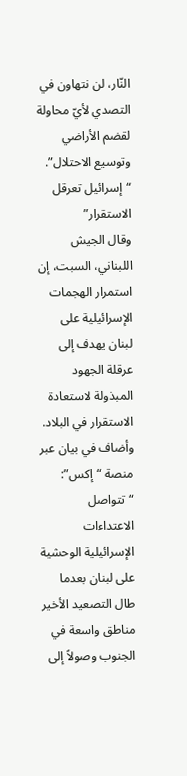النّار، لن نتهاون في التصدي لأيّ محاولة لقضم الأراضي وتوسيع الاحتلال”.
“إسرائيل تعرقل الاستقرار”
وقال الجيش اللبناني، السبت، إن استمرار الهجمات الإسرائيلية على لبنان يهدف إلى عرقلة الجهود المبذولة لاستعادة الاستقرار في البلاد.
وأضاف في بيان عبر منصة “إكس”: “تتواصل الاعتداءات الإسرائيلية الوحشية على لبنان بعدما طال التصعيد الأخير مناطق واسعة في الجنوب وصولاً إلى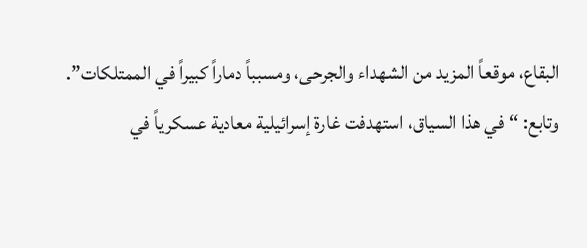البقاع، موقعاً المزيد من الشهداء والجرحى، ومسبباً دماراً كبيراً في الممتلكات”.
وتابع: “في هذا السياق، استهدفت غارة إسرائيلية معادية عسكرياً في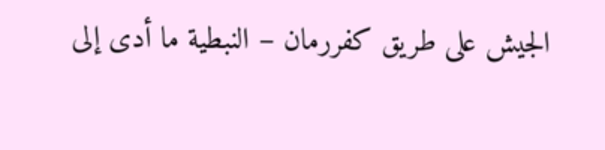الجيش على طريق كفررمان – النبطية ما أدى إلى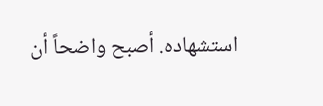استشهاده. أصبح واضحاً أن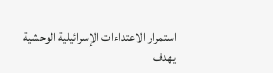استمرار الاعتداءات الإسرائيلية الوحشية يهدف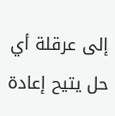إلى عرقلة أي حل يتيح إعادة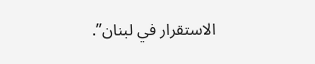الاستقرار في لبنان”.